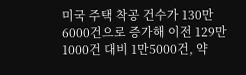미국 주택 착공 건수가 130만6000건으로 증가해 이전 129만1000건 대비 1만5000건, 약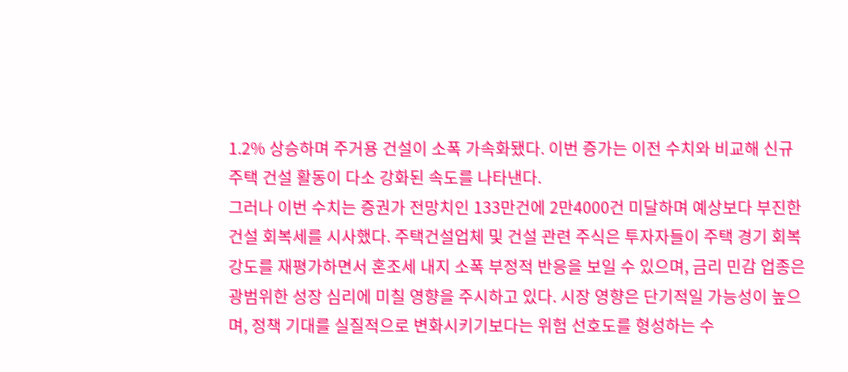1.2% 상승하며 주거용 건설이 소폭 가속화됐다. 이번 증가는 이전 수치와 비교해 신규 주택 건설 활동이 다소 강화된 속도를 나타낸다.
그러나 이번 수치는 증권가 전망치인 133만건에 2만4000건 미달하며 예상보다 부진한 건설 회복세를 시사했다. 주택건설업체 및 건설 관련 주식은 투자자들이 주택 경기 회복 강도를 재평가하면서 혼조세 내지 소폭 부정적 반응을 보일 수 있으며, 금리 민감 업종은 광범위한 성장 심리에 미칠 영향을 주시하고 있다. 시장 영향은 단기적일 가능성이 높으며, 정책 기대를 실질적으로 변화시키기보다는 위험 선호도를 형성하는 수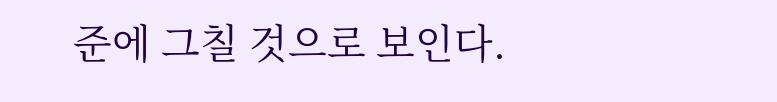준에 그칠 것으로 보인다.